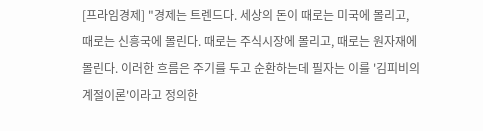[프라임경제] "경제는 트렌드다. 세상의 돈이 때로는 미국에 몰리고, 때로는 신흥국에 몰린다. 때로는 주식시장에 몰리고, 때로는 원자재에 몰린다. 이러한 흐름은 주기를 두고 순환하는데 필자는 이를 '김피비의 계절이론'이라고 정의한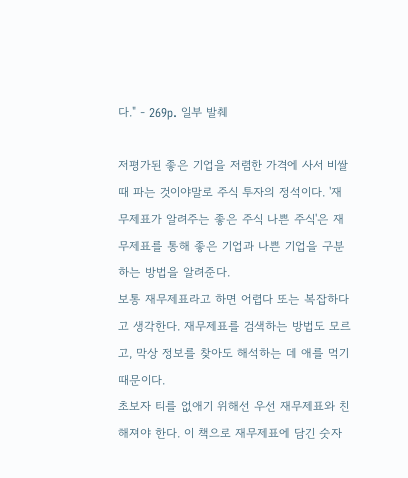다." - 269p. 일부 발췌

저평가된 좋은 기업을 저렴한 가격에 사서 비쌀 때 파는 것이야말로 주식 투자의 정석이다. '재무제표가 알려주는 좋은 주식 나쁜 주식'은 재무제표를 통해 좋은 기업과 나쁜 기업을 구분하는 방법을 알려준다.
보통 재무제표라고 하면 어렵다 또는 복잡하다고 생각한다. 재무제표를 검색하는 방법도 모르고, 막상 정보를 찾아도 해석하는 데 애를 먹기 때문이다.
초보자 티를 없애기 위해선 우선 재무제표와 친해져야 한다. 이 책으로 재무제표에 담긴 숫자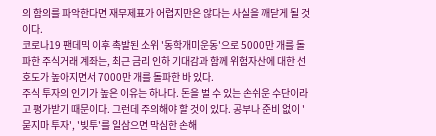의 함의를 파악한다면 재무제표가 어렵지만은 않다는 사실을 깨닫게 될 것이다.
코로나19 팬데믹 이후 촉발된 소위 '동학개미운동'으로 5000만 개를 돌파한 주식거래 계좌는, 최근 금리 인하 기대감과 함께 위험자산에 대한 선호도가 높아지면서 7000만 개를 돌파한 바 있다.
주식 투자의 인기가 높은 이유는 하나다. 돈을 벌 수 있는 손쉬운 수단이라고 평가받기 때문이다. 그런데 주의해야 할 것이 있다. 공부나 준비 없이 '묻지마 투자', '빚투'를 일삼으면 막심한 손해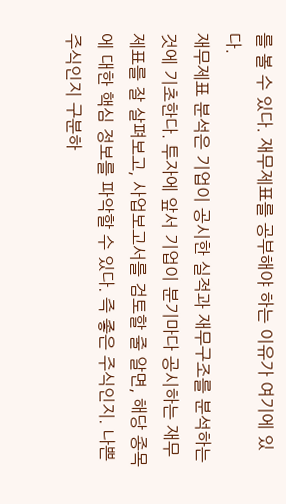를 볼 수 있다. 재무제표를 공부해야 하는 이유가 여기에 있다.
재무제표 분석은 기업이 공시한 실적과 재무구조를 분석하는 것에 기초한다. 투자에 앞서 기업이 분기마다 공시하는 재무제표를 잘 살펴보고, 사업보고서를 검토할 줄 알면, 해당 종목에 대한 핵심 정보를 파악할 수 있다. 즉 좋은 주식인지. 나쁜 주식인지 구분하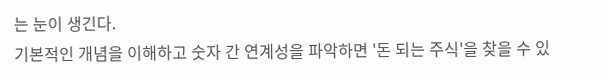는 눈이 생긴다.
기본적인 개념을 이해하고 숫자 간 연계성을 파악하면 '돈 되는 주식'을 찾을 수 있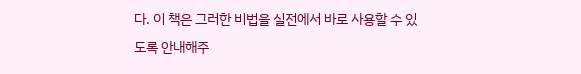다. 이 책은 그러한 비법을 실전에서 바로 사용할 수 있도록 안내해주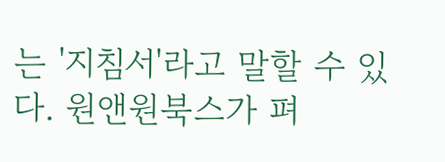는 '지침서'라고 말할 수 있다. 원앤원북스가 펴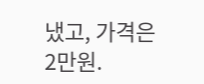냈고, 가격은 2만원.